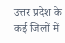उत्तर प्रदेश के कई जिलों में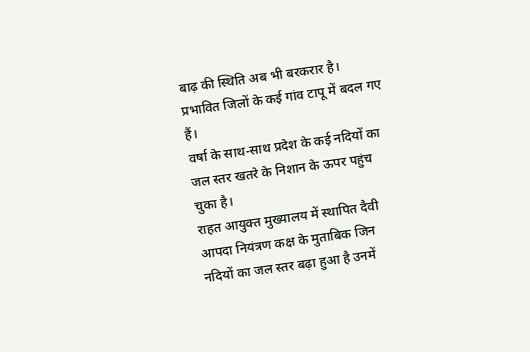बाढ़ की स्थिति अब भी बरकरार है। प्रभावित जिलों के कई गांव टापू में बदल गए हैं।
वर्षा के साथ-साथ प्रदेश के कई नदियों का जल स्तर खतरे के निशान के ऊपर पहुंच चुका है।
राहत आयुक्त मुख्यालय में स्थापित दैवी आपदा नियंत्रण कक्ष के मुताबिक जिन
नदियों का जल स्तर बढ़ा हुआ है उनमें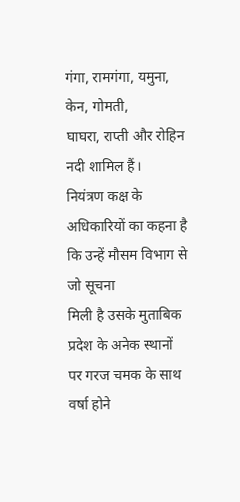गंगा, रामगंगा, यमुना, केन, गोमती,
घाघरा, राप्ती और रोहिन नदी शामिल हैं।
नियंत्रण कक्ष के अधिकारियों का कहना है कि उन्हें मौसम विभाग से जो सूचना
मिली है उसके मुताबिक प्रदेश के अनेक स्थानों पर गरज चमक के साथ वर्षा होने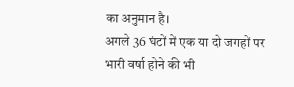का अनुमान है।
अगले 36 घंटों में एक या दो जगहों पर भारी वर्षा होने की भी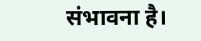संभावना है।